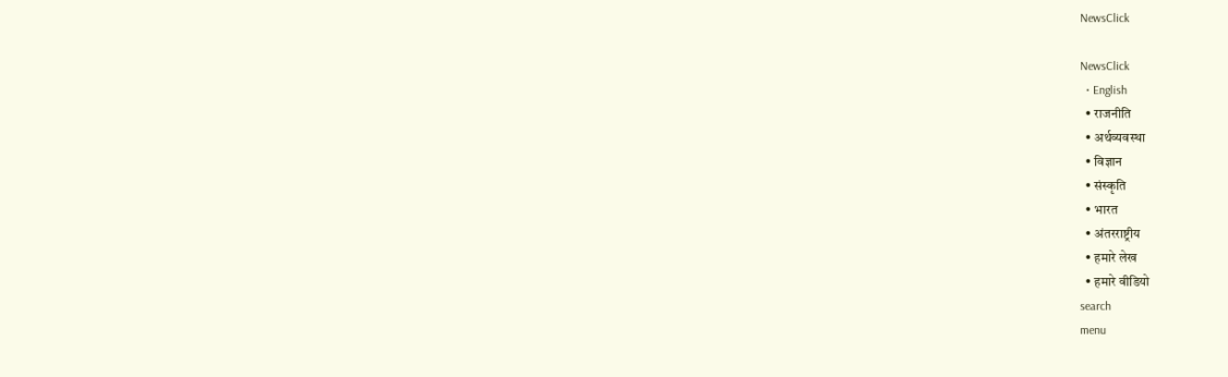NewsClick

NewsClick
  • English
  • राजनीति
  • अर्थव्यवस्था
  • विज्ञान
  • संस्कृति
  • भारत
  • अंतरराष्ट्रीय
  • हमारे लेख
  • हमारे वीडियो
search
menu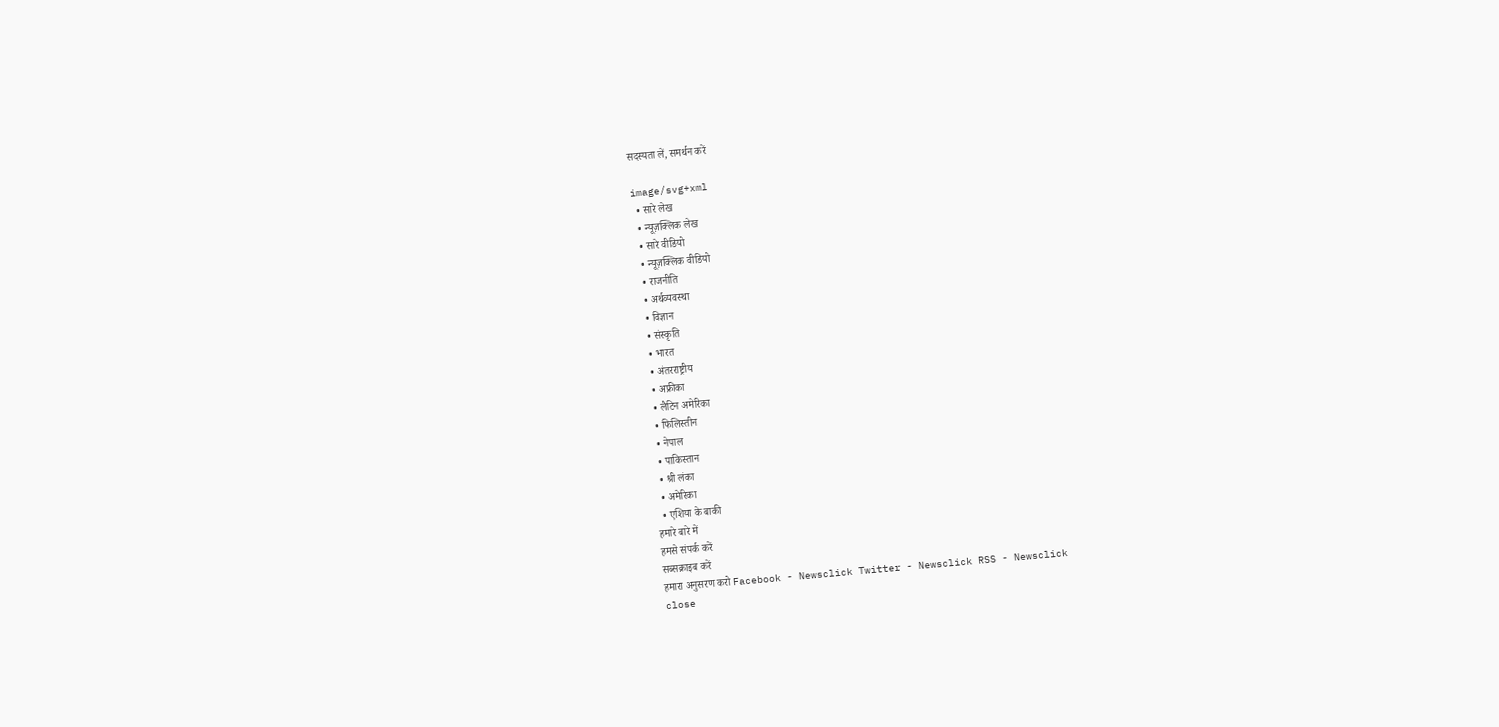सदस्यता लें, समर्थन करें

image/svg+xml
  • सारे लेख
  • न्यूज़क्लिक लेख
  • सारे वीडियो
  • न्यूज़क्लिक वीडियो
  • राजनीति
  • अर्थव्यवस्था
  • विज्ञान
  • संस्कृति
  • भारत
  • अंतरराष्ट्रीय
  • अफ्रीका
  • लैटिन अमेरिका
  • फिलिस्तीन
  • नेपाल
  • पाकिस्तान
  • श्री लंका
  • अमेरिका
  • एशिया के बाकी
हमारे बारे में
हमसे संपर्क करें
सब्सक्राइब करें
हमारा अनुसरण करो Facebook - Newsclick Twitter - Newsclick RSS - Newsclick
close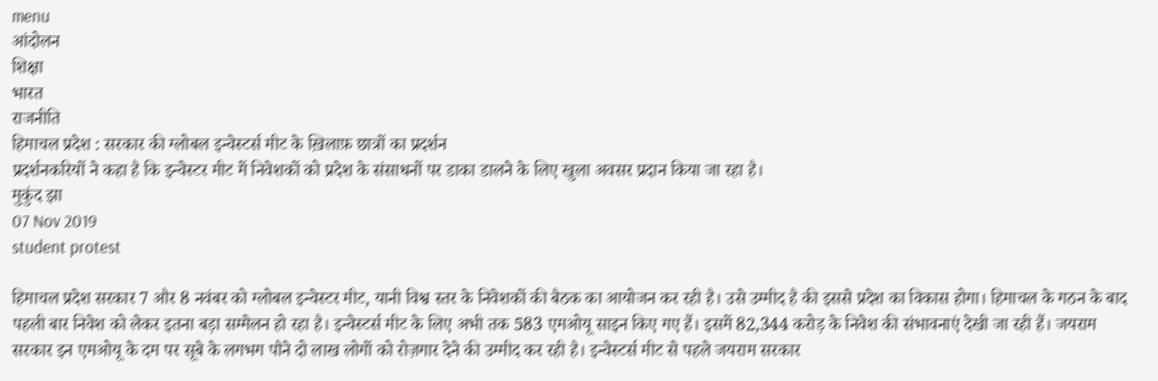menu
आंदोलन
शिक्षा
भारत
राजनीति
हिमाचल प्रदेश : सरकार की ग्लोबल इन्वेस्टर्स मीट के ख़िलाफ़ छात्रों का प्रदर्शन
प्रदर्शनकरियों ने कहा है कि इन्वेस्टर मीट में निवेशकों को प्रदेश के संसाधनों पर डाका डालने के लिए खुला अवसर प्रदान किया जा रहा है।
मुकुंद झा
07 Nov 2019
student protest

हिमाचल प्रदेश सरकार 7 और 8 नवंबर को ग्लोबल इन्वेस्टर मीट, यानी विश्व स्तर के निवेशकों की बैठक का आयोजन कर रही है। उसे उम्मीद है की इससे प्रदेश का विकास होगा। हिमाचल के गठन के बाद पहली बार निवेश को लेकर इतना बड़ा सम्मेलन हो रहा है। इन्वेस्टर्स मीट के लिए अभी तक 583 एमओयू साइन किए गए हैं। इसमें 82,344 करोड़ के निवेश की संभावनाएं देखी जा रही हैं। जयराम सरकार इन एमओयू के दम पर सूबे के लगभग पौने दो लाख लोगों को रोज़गार देने की उम्मीद कर रही है। इन्वेस्टर्स मीट से पहले जयराम सरकार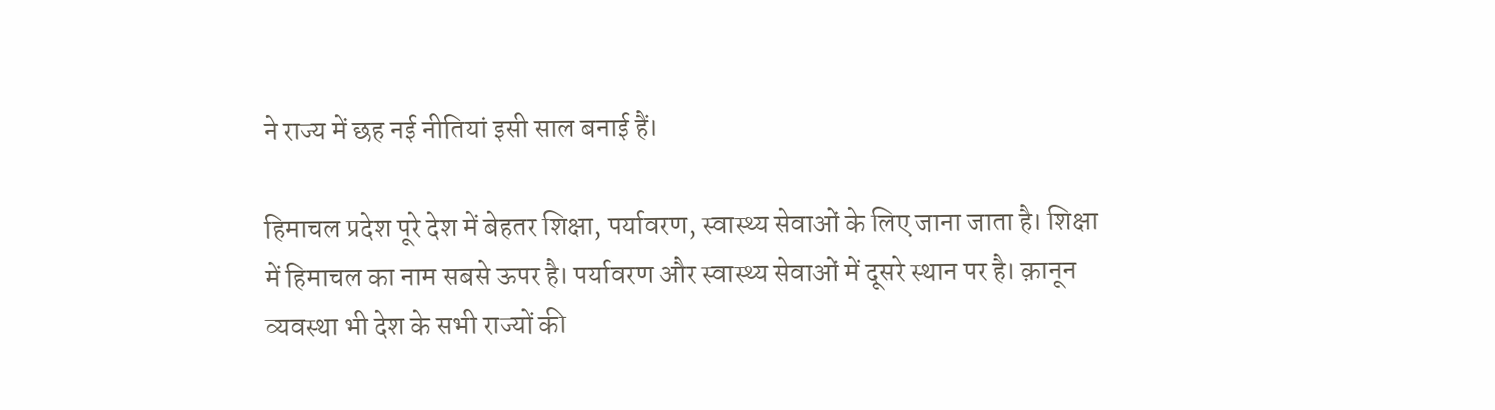ने राज्य में छह नई नीतियां इसी साल बनाई हैं।

हिमाचल प्रदेश पूरे देश में बेहतर शिक्षा, पर्यावरण, स्वास्थ्य सेवाओं के लिए जाना जाता है। शिक्षा में हिमाचल का नाम सबसे ऊपर है। पर्यावरण और स्वास्थ्य सेवाओं में दूसरे स्थान पर है। क़ानून व्यवस्था भी देश के सभी राज्यों की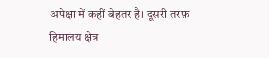अपेक्षा में कहीं बेहतर है। दूसरी तरफ़ हिमालय क्षेत्र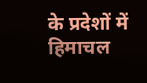के प्रदेशों में हिमाचल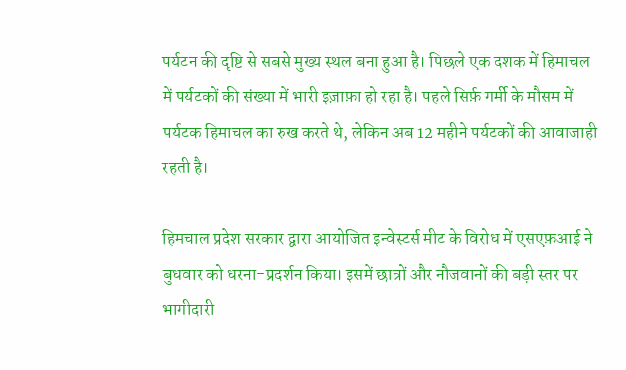पर्यटन की दृष्टि से सबसे मुख्य स्थल बना हुआ है। पिछले एक दशक में हिमाचल में पर्यटकों की संख्या में भारी इज़ाफ़ा हो रहा है। पहले सिर्फ़ गर्मी के मौसम में पर्यटक हिमाचल का रुख करते थे, लेकिन अब 12 महीने पर्यटकों की आवाजाही रहती है।

हिमचाल प्रदेश सरकार द्वारा आयोजित इन्वेस्टर्स मीट के विरोध में एसएफ़आई ने बुधवार को धरना-प्रदर्शन किया। इसमें छात्रों और नौजवानों की बड़ी स्तर पर भागीदारी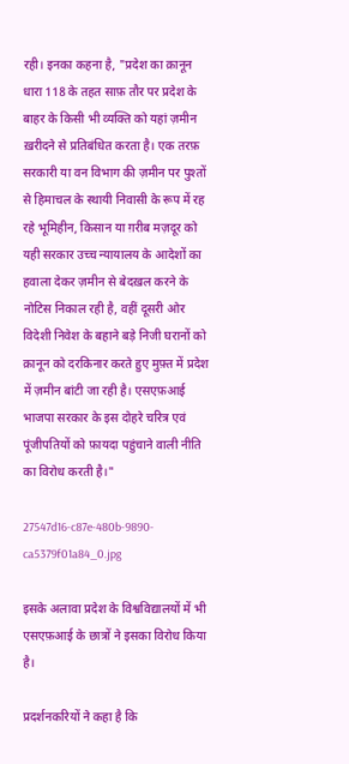रही। इनका कहना है, "प्रदेश का क़ानून धारा 118 के तहत साफ़ तौर पर प्रदेश के बाहर के किसी भी व्यक्ति को यहां ज़मीन ख़रीदने से प्रतिबंधित करता है। एक तरफ़ सरकारी या वन विभाग की ज़मीन पर पुश्तों से हिमाचल के स्थायी निवासी के रूप में रह रहे भूमिहीन, किसान या ग़रीब मज़दूर को यही सरकार उच्च न्यायालय के आदेशों का हवाला देकर ज़मीन से बेदख़ल करने के नोटिस निकाल रही है, वहीं दूसरी ओर विदेशी निवेश के बहाने बड़े निजी घरानों को क़ानून को दरकिनार करते हुए मुफ़्त में प्रदेश में ज़मीन बांटी जा रही है। एसएफ़आई भाजपा सरकार के इस दोहरे चरित्र एवं पूंजीपतियों को फ़ायदा पहुंचाने वाली नीति का विरोध करती है।"

27547d16-c87e-480b-9890-ca5379f01a84_0.jpg

इसके अलावा प्रदेश के विश्वविद्यालयों में भी एसएफ़आई के छात्रों ने इसका विरोध किया है।

प्रदर्शनकरियों ने कहा है कि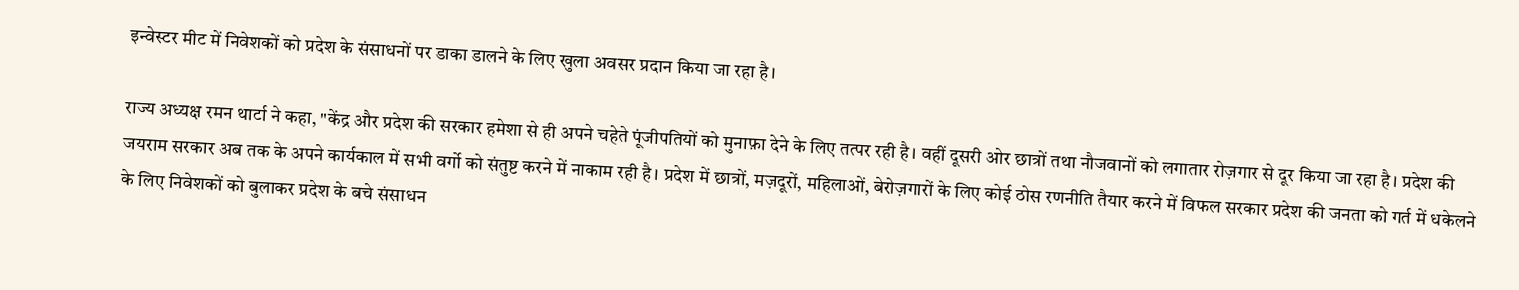इन्वेस्टर मीट में निवेशकों को प्रदेश के संसाधनों पर डाका डालने के लिए खुला अवसर प्रदान किया जा रहा है।

राज्य अध्यक्ष रमन थार्टा ने कहा, "केंद्र और प्रदेश की सरकार हमेशा से ही अपने चहेते पूंजीपतियों को मुनाफ़ा देने के लिए तत्पर रही है। वहीं दूसरी ओर छात्रों तथा नौजवानों को लगातार रोज़गार से दूर किया जा रहा है। प्रदेश की जयराम सरकार अब तक के अपने कार्यकाल में सभी वर्गो को संतुष्ट करने में नाकाम रही है। प्रदेश में छात्रों, मज़दूरों, महिलाओं, बेरोज़गारों के लिए कोई ठोस रणनीति तैयार करने में विफल सरकार प्रदेश की जनता को गर्त में धकेलने के लिए निवेशकों को बुलाकर प्रदेश के बचे संसाधन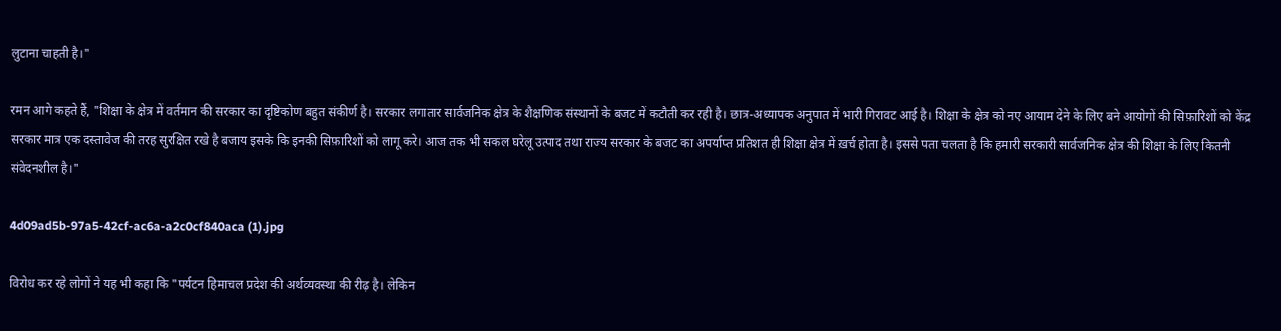लुटाना चाहती है।"

रमन आगे कहते हैं, "शिक्षा के क्षेत्र में वर्तमान की सरकार का दृष्टिकोण बहुत संकीर्ण है। सरकार लगातार सार्वजनिक क्षेत्र के शैक्षणिक संस्थानों के बजट में कटौती कर रही है। छात्र-अध्यापक अनुपात में भारी गिरावट आई है। शिक्षा के क्षेत्र को नए आयाम देने के लिए बने आयोगों की सिफ़ारिशों को केंद्र सरकार मात्र एक दस्तावेज की तरह सुरक्षित रखे है बजाय इसके कि इनकी सिफ़ारिशों को लागू करे। आज तक भी सकल घरेलू उत्पाद तथा राज्य सरकार के बजट का अपर्याप्त प्रतिशत ही शिक्षा क्षेत्र में ख़र्च होता है। इससे पता चलता है कि हमारी सरकारी सार्वजनिक क्षेत्र की शिक्षा के लिए कितनी संवेदनशील है।"

4d09ad5b-97a5-42cf-ac6a-a2c0cf840aca (1).jpg

विरोध कर रहे लोगों ने यह भी कहा कि "पर्यटन हिमाचल प्रदेश की अर्थव्यवस्था की रीढ़ है। लेकिन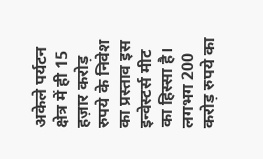अकेले पर्यटन क्षेत्र में ही 15 हज़ार करोड़ रुपये के निवेश का प्रस्ताव इस इन्वेस्टर्स मीट का हिस्सा है। लगभग 200 करोड़ रुपये का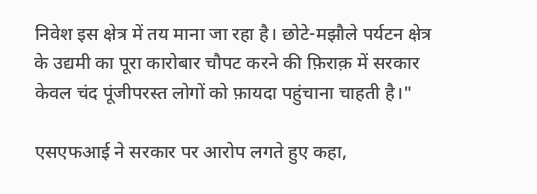निवेश इस क्षेत्र में तय माना जा रहा है। छोटे-मझौले पर्यटन क्षेत्र के उद्यमी का पूरा कारोबार चौपट करने की फ़िराक़ में सरकार केवल चंद पूंजीपरस्त लोगों को फ़ायदा पहुंचाना चाहती है।"

एसएफआई ने सरकार पर आरोप लगते हुए कहा,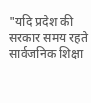"यदि प्रदेश की सरकार समय रहते सार्वजनिक शिक्षा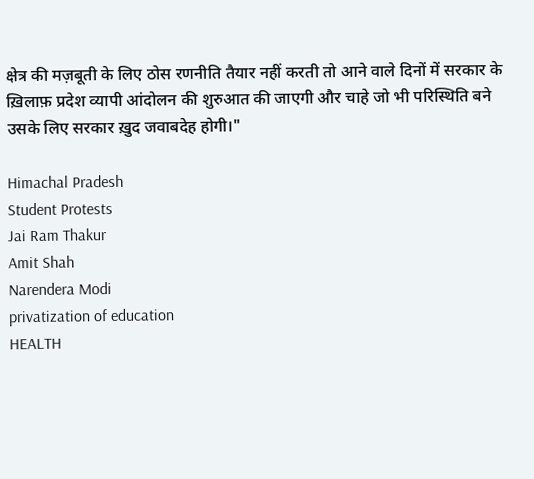क्षेत्र की मज़बूती के लिए ठोस रणनीति तैयार नहीं करती तो आने वाले दिनों में सरकार के ख़िलाफ़ प्रदेश व्यापी आंदोलन की शुरुआत की जाएगी और चाहे जो भी परिस्थिति बने उसके लिए सरकार ख़ुद जवाबदेह होगी।"

Himachal Pradesh
Student Protests
Jai Ram Thakur
Amit Shah
Narendera Modi
privatization of education
HEALTH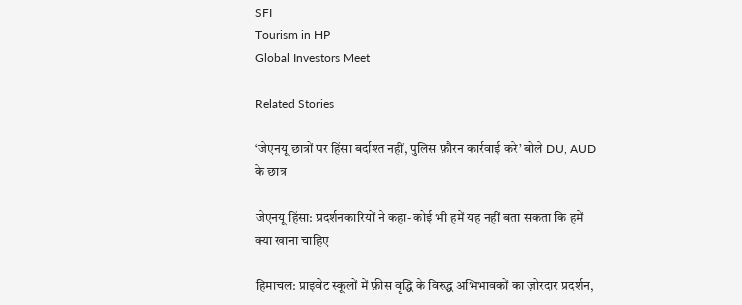SFI
Tourism in HP
Global Investors Meet

Related Stories

‘जेएनयू छात्रों पर हिंसा बर्दाश्त नहीं, पुलिस फ़ौरन कार्रवाई करे’ बोले DU, AUD के छात्र

जेएनयू हिंसा: प्रदर्शनकारियों ने कहा- कोई भी हमें यह नहीं बता सकता कि हमें क्या खाना चाहिए

हिमाचल: प्राइवेट स्कूलों में फ़ीस वृद्धि के विरुद्ध अभिभावकों का ज़ोरदार प्रदर्शन,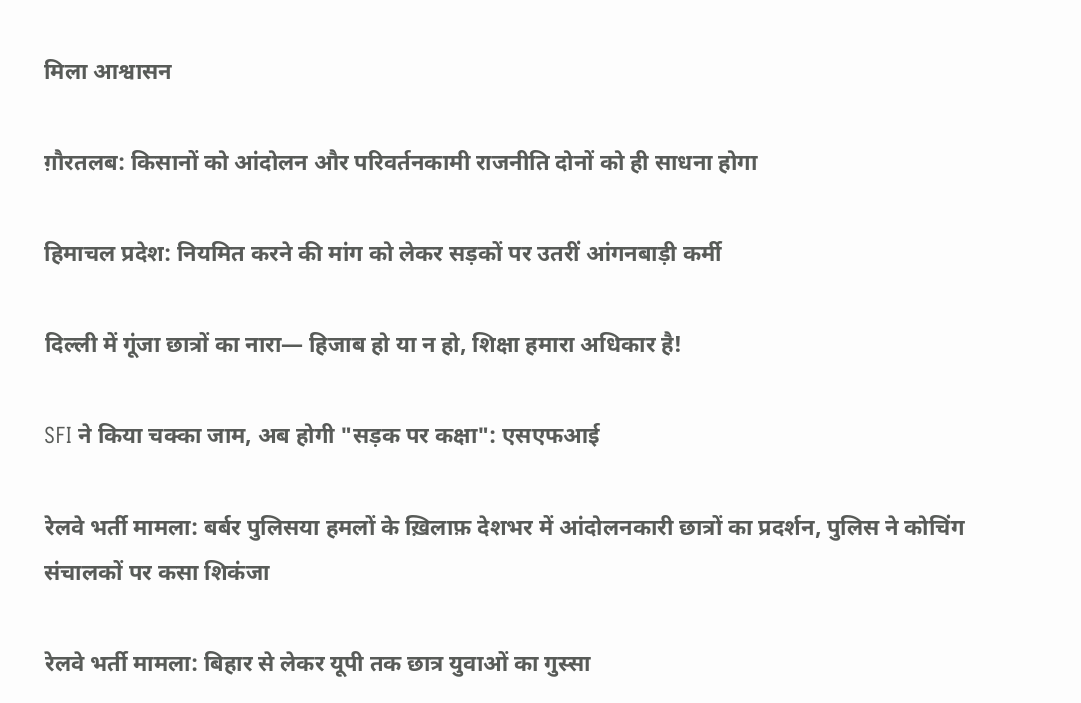मिला आश्वासन

ग़ौरतलब: किसानों को आंदोलन और परिवर्तनकामी राजनीति दोनों को ही साधना होगा

हिमाचल प्रदेश: नियमित करने की मांग को लेकर सड़कों पर उतरीं आंगनबाड़ी कर्मी

दिल्ली में गूंजा छात्रों का नारा— हिजाब हो या न हो, शिक्षा हमारा अधिकार है!

SFI ने किया चक्का जाम, अब होगी "सड़क पर कक्षा": एसएफआई

रेलवे भर्ती मामला: बर्बर पुलिसया हमलों के ख़िलाफ़ देशभर में आंदोलनकारी छात्रों का प्रदर्शन, पुलिस ने कोचिंग संचालकों पर कसा शिकंजा

रेलवे भर्ती मामला: बिहार से लेकर यूपी तक छात्र युवाओं का गुस्सा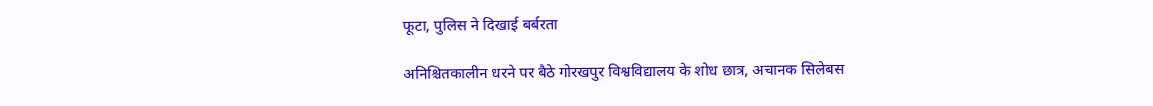फूटा, पुलिस ने दिखाई बर्बरता

अनिश्चितकालीन धरने पर बैठे गोरखपुर विश्वविद्यालय के शोध छात्र, अचानक सिलेबस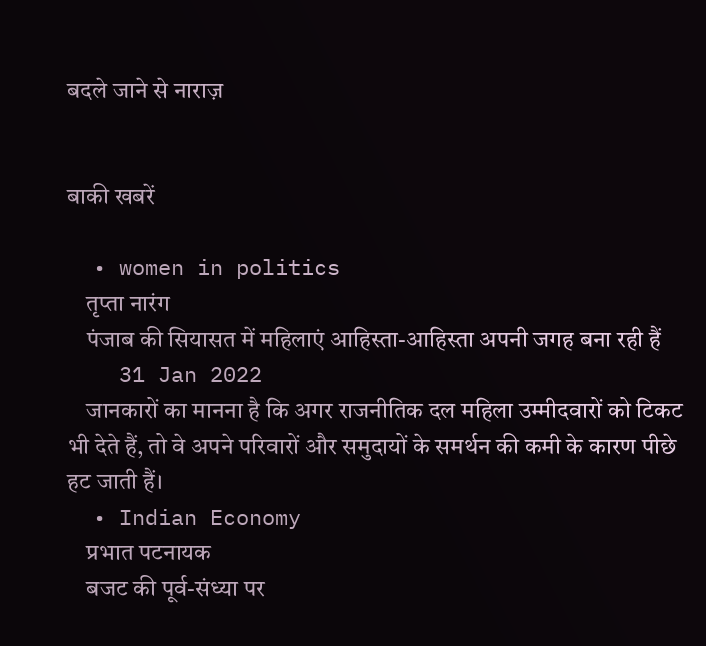बदले जाने से नाराज़


बाकी खबरें

  • women in politics
    तृप्ता नारंग
    पंजाब की सियासत में महिलाएं आहिस्ता-आहिस्ता अपनी जगह बना रही हैं
    31 Jan 2022
    जानकारों का मानना है कि अगर राजनीतिक दल महिला उम्मीदवारों को टिकट भी देते हैं, तो वे अपने परिवारों और समुदायों के समर्थन की कमी के कारण पीछे हट जाती हैं।
  • Indian Economy
    प्रभात पटनायक
    बजट की पूर्व-संध्या पर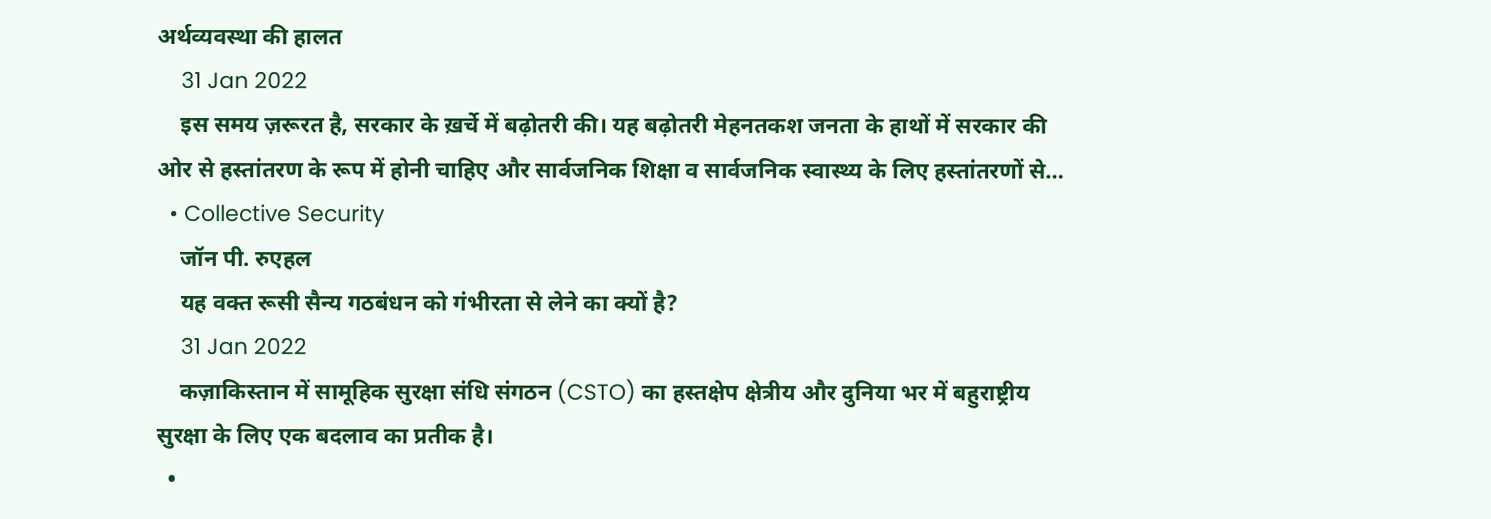अर्थव्यवस्था की हालत
    31 Jan 2022
    इस समय ज़रूरत है, सरकार के ख़र्चे में बढ़ोतरी की। यह बढ़ोतरी मेहनतकश जनता के हाथों में सरकार की ओर से हस्तांतरण के रूप में होनी चाहिए और सार्वजनिक शिक्षा व सार्वजनिक स्वास्थ्य के लिए हस्तांतरणों से…
  • Collective Security
    जॉन पी. रुएहल
    यह वक्त रूसी सैन्य गठबंधन को गंभीरता से लेने का क्यों है?
    31 Jan 2022
    कज़ाकिस्तान में सामूहिक सुरक्षा संधि संगठन (CSTO) का हस्तक्षेप क्षेत्रीय और दुनिया भर में बहुराष्ट्रीय सुरक्षा के लिए एक बदलाव का प्रतीक है।
  •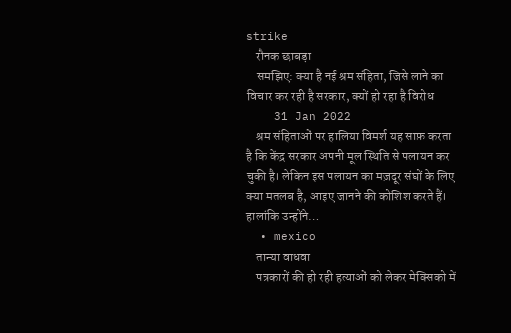strike
    रौनक छाबड़ा
    समझिए: क्या है नई श्रम संहिता, जिसे लाने का विचार कर रही है सरकार, क्यों हो रहा है विरोध
    31 Jan 2022
    श्रम संहिताओं पर हालिया विमर्श यह साफ़ करता है कि केंद्र सरकार अपनी मूल स्थिति से पलायन कर चुकी है। लेकिन इस पलायन का मज़दूर संघों के लिए क्या मतलब है, आइए जानने की कोशिश करते हैं। हालांकि उन्होंने…
  • mexico
    तान्या वाधवा
    पत्रकारों की हो रही हत्याओं को लेकर मेक्सिको में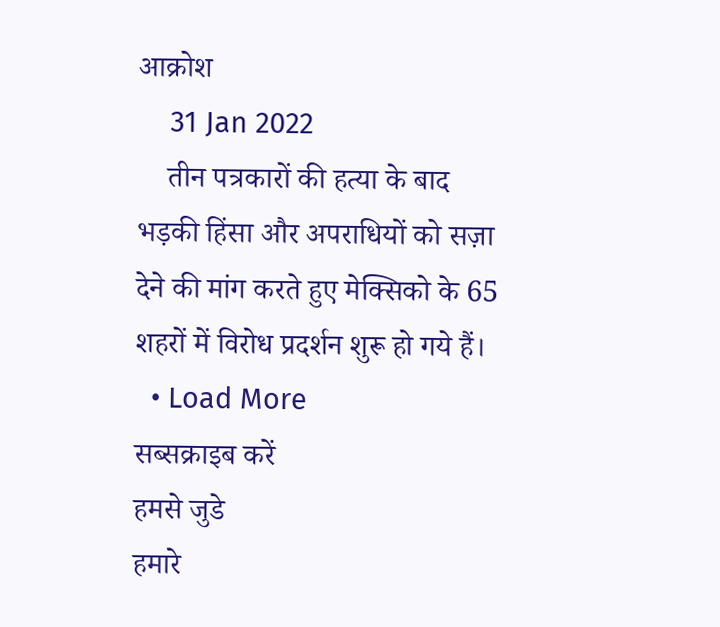आक्रोश
    31 Jan 2022
    तीन पत्रकारों की हत्या के बाद भड़की हिंसा और अपराधियों को सज़ा देने की मांग करते हुए मेक्सिको के 65 शहरों में विरोध प्रदर्शन शुरू हो गये हैं।
  • Load More
सब्सक्राइब करें
हमसे जुडे
हमारे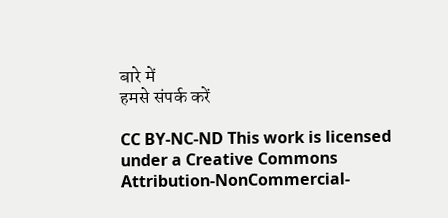बारे में
हमसे संपर्क करें

CC BY-NC-ND This work is licensed under a Creative Commons Attribution-NonCommercial-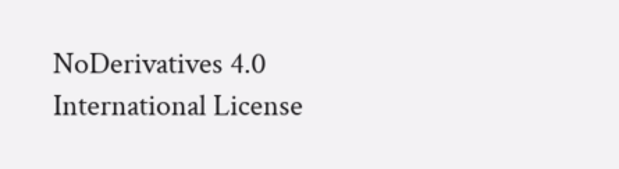NoDerivatives 4.0 International License